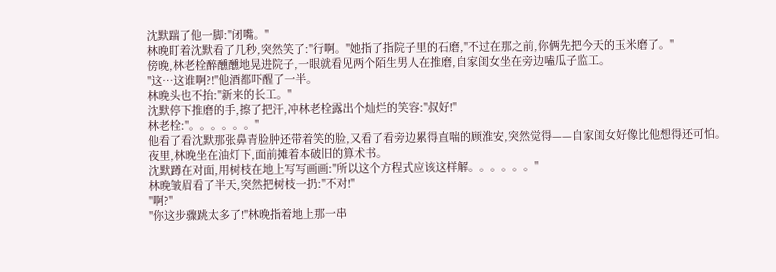沈默踹了他一脚:"闭嘴。"
林晚盯着沈默看了几秒,突然笑了:"行啊。"她指了指院子里的石磨,"不过在那之前,你俩先把今天的玉米磨了。"
傍晚,林老栓醉醺醺地晃进院子,一眼就看见两个陌生男人在推磨,自家闺女坐在旁边嗑瓜子监工。
"这…这谁啊?!"他酒都吓醒了一半。
林晚头也不抬:"新来的长工。"
沈默停下推磨的手,擦了把汗,冲林老栓露出个灿烂的笑容:"叔好!"
林老栓:"。。。。。。"
他看了看沈默那张鼻青脸肿还带着笑的脸,又看了看旁边累得直喘的顾淮安,突然觉得——自家闺女好像比他想得还可怕。
夜里,林晚坐在油灯下,面前摊着本破旧的算术书。
沈默蹲在对面,用树枝在地上写写画画:"所以这个方程式应该这样解。。。。。。"
林晚皱眉看了半天,突然把树枝一扔:"不对!"
"啊?"
"你这步骤跳太多了!"林晚指着地上那一串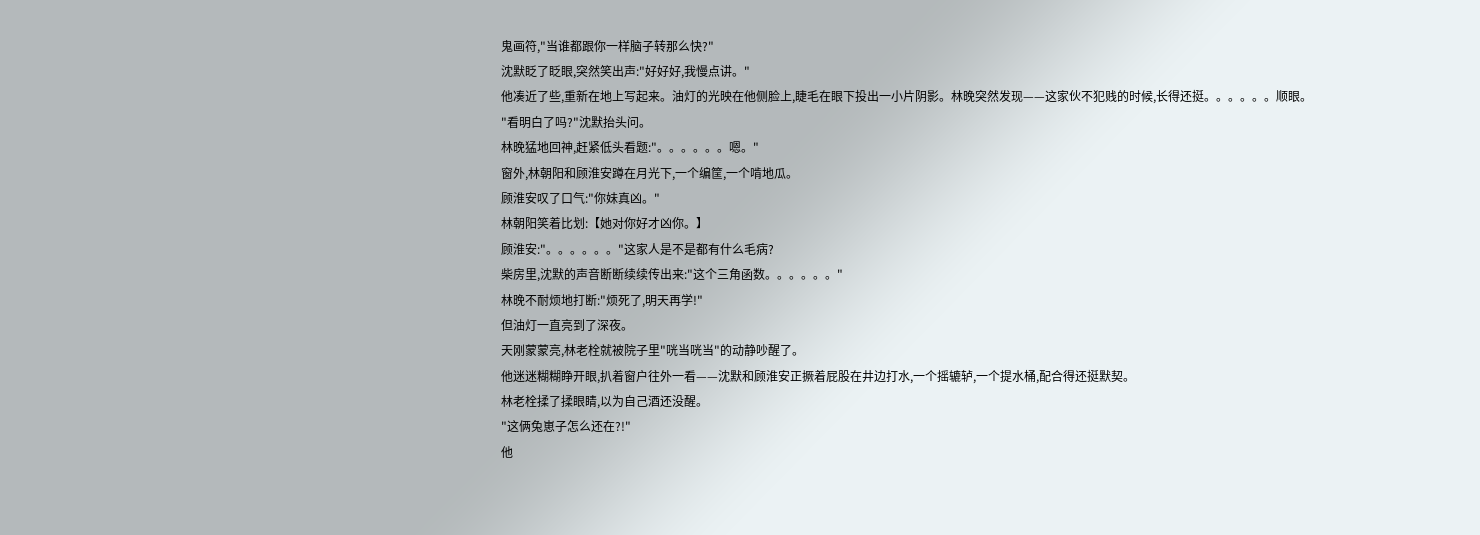鬼画符,"当谁都跟你一样脑子转那么快?"
沈默眨了眨眼,突然笑出声:"好好好,我慢点讲。"
他凑近了些,重新在地上写起来。油灯的光映在他侧脸上,睫毛在眼下投出一小片阴影。林晚突然发现——这家伙不犯贱的时候,长得还挺。。。。。。顺眼。
"看明白了吗?"沈默抬头问。
林晚猛地回神,赶紧低头看题:"。。。。。。嗯。"
窗外,林朝阳和顾淮安蹲在月光下,一个编筐,一个啃地瓜。
顾淮安叹了口气:"你妹真凶。"
林朝阳笑着比划:【她对你好才凶你。】
顾淮安:"。。。。。。"这家人是不是都有什么毛病?
柴房里,沈默的声音断断续续传出来:"这个三角函数。。。。。。"
林晚不耐烦地打断:"烦死了,明天再学!"
但油灯一直亮到了深夜。
天刚蒙蒙亮,林老栓就被院子里"咣当咣当"的动静吵醒了。
他迷迷糊糊睁开眼,扒着窗户往外一看——沈默和顾淮安正撅着屁股在井边打水,一个摇辘轳,一个提水桶,配合得还挺默契。
林老栓揉了揉眼睛,以为自己酒还没醒。
"这俩兔崽子怎么还在?!"
他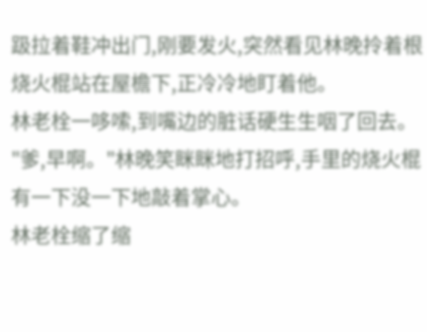趿拉着鞋冲出门,刚要发火,突然看见林晚拎着根烧火棍站在屋檐下,正冷冷地盯着他。
林老栓一哆嗦,到嘴边的脏话硬生生咽了回去。
"爹,早啊。"林晚笑眯眯地打招呼,手里的烧火棍有一下没一下地敲着掌心。
林老栓缩了缩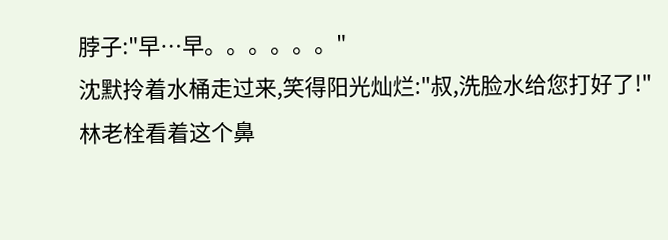脖子:"早…早。。。。。。"
沈默拎着水桶走过来,笑得阳光灿烂:"叔,洗脸水给您打好了!"
林老栓看着这个鼻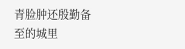青脸肿还殷勤备至的城里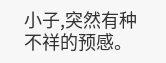小子,突然有种不祥的预感。